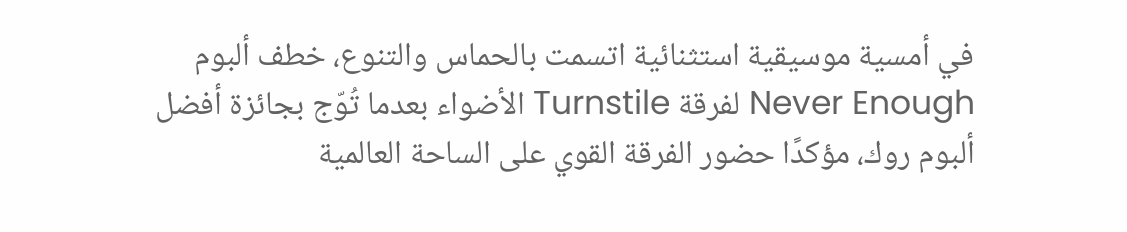في أمسية موسيقية استثنائية اتسمت بالحماس والتنوع، خطف ألبوم Never Enough لفرقة Turnstile الأضواء بعدما تُوّج بجائزة أفضل ألبوم روك، مؤكدًا حضور الفرقة القوي على الساحة العالمية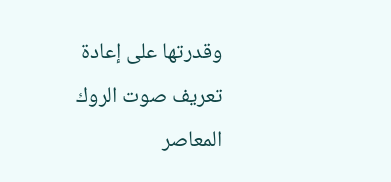وقدرتها على إعادة تعريف صوت الروك المعاصر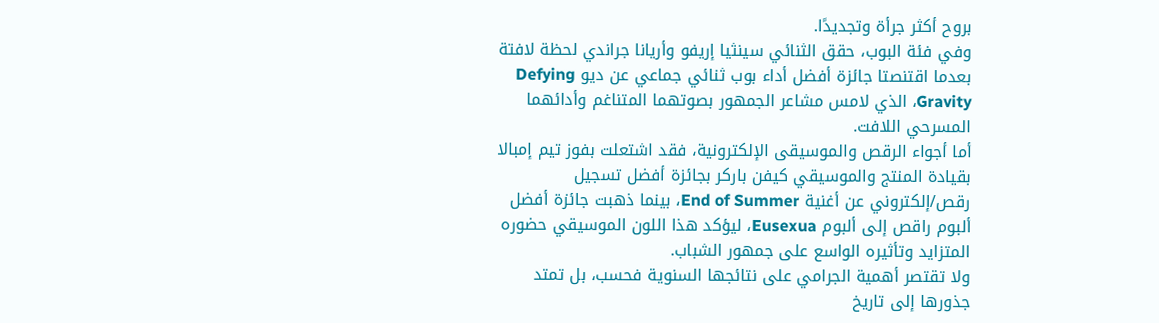بروح أكثر جرأة وتجديدًا.
وفي فئة البوب، حقق الثنائي سينثيا إريفو وأريانا جراندي لحظة لافتة بعدما اقتنصتا جائزة أفضل أداء بوب ثنائي جماعي عن ديو Defying Gravity، الذي لامس مشاعر الجمهور بصوتهما المتناغم وأدائهما المسرحي اللافت.
أما أجواء الرقص والموسيقى الإلكترونية، فقد اشتعلت بفوز تيم إمبالا بقيادة المنتج والموسيقي كيفن باركر بجائزة أفضل تسجيل رقص/إلكتروني عن أغنية End of Summer، بينما ذهبت جائزة أفضل ألبوم راقص إلى ألبوم Eusexua، ليؤكد هذا اللون الموسيقي حضوره المتزايد وتأثيره الواسع على جمهور الشباب.
ولا تقتصر أهمية الجرامي على نتائجها السنوية فحسب، بل تمتد جذورها إلى تاريخ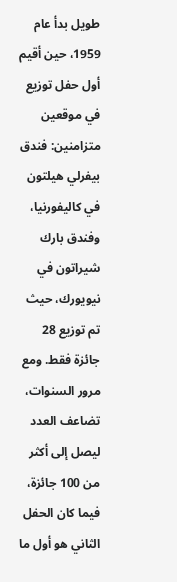طويل بدأ عام 1959، حين أقيم أول حفل توزيع في موقعين متزامنين: فندق بيفرلي هيلتون في كاليفورنيا، وفندق بارك شيراتون في نيويورك، حيث تم توزيع 28 جائزة فقط. ومع مرور السنوات، تضاعف العدد ليصل إلى أكثر من 100 جائزة، فيما كان الحفل الثاني هو أول ما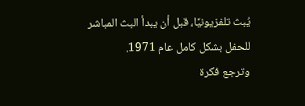يُبث تلفزيونيًا، قبل أن يبدأ البث المباشر للحفل بشكل كامل عام 1971.
وترجع فكرة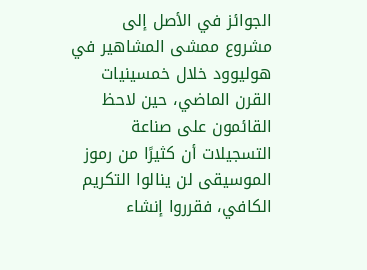الجوائز في الأصل إلى مشروع ممشى المشاهير في هوليوود خلال خمسينيات القرن الماضي، حين لاحظ القائمون على صناعة التسجيلات أن كثيرًا من رموز الموسيقى لن ينالوا التكريم الكافي، فقرروا إنشاء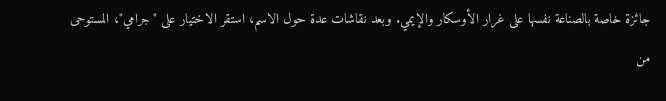جائزة خاصة بالصناعة نفسها على غرار الأوسكار والإيمي. وبعد نقاشات عدة حول الاسم، استقر الاختيار على "جرامي"، المستوحى من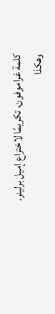كلمة غراموفون، تكريمًا لاختراع إميل برلينر.
وهكذا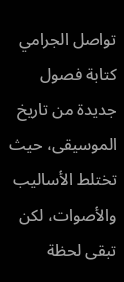تواصل الجرامي كتابة فصول جديدة من تاريخ الموسيقى، حيث تختلط الأساليب والأصوات، لكن تبقى لحظة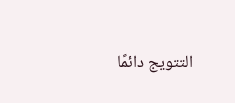التتويج دائمًا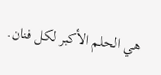هي الحلم الأكبر لكل فنان.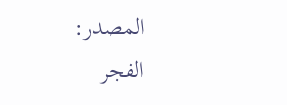المصدر:
الفجر